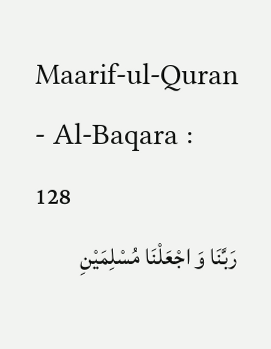Maarif-ul-Quran - Al-Baqara : 128
رَبَّنَا وَ اجْعَلْنَا مُسْلِمَیْنِ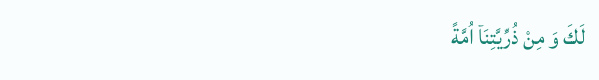لَكَ وَ مِنْ ذُرِّیَّتِنَاۤ اُمَّةً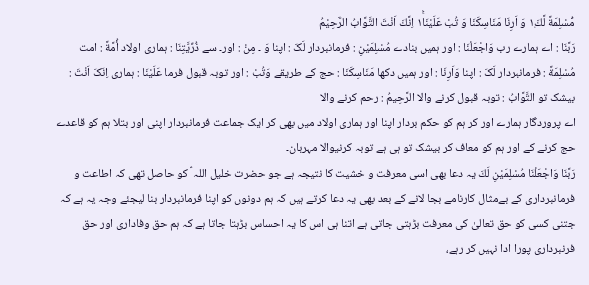مُّسْلِمَةً لَّكَ١۪ وَ اَرِنَا مَنَاسِكَنَا وَ تُبْ عَلَیْنَا١ۚ اِنَّكَ اَنْتَ التَّوَّابُ الرَّحِیْمُ
رَبَّنَا : اے ہمارے رب وَاجْعَلْنَا : اور ہمیں بنادے مُسْلِمَيْنِ : فرمانبردار لَکَ : اپنا وَ ۔ مِنْ : اور۔ سے ذُرِّيَّتِنَا : ہماری اولاد أُمَّةً : امت مُسْلِمَةً : فرمانبردار لَکَ : اپنا وَاَرِنَا : اور ہمیں دکھا مَنَاسِکَنَا : حج کے طریقے وَتُبْ : اور توبہ قبول فرما عَلَيْنَا : ہماری اِنَکَ اَنْتَ : بیشک تو التَّوَّابُ : توبہ قبول کرنے والا الرَّحِيمُ : رحم کرنے والا
اے پروردگار ہمارے اور کر ہم کو حکم بردار اپنا اور ہماری اولاد میں بھی کر ایک جماعت فرمانبردار اپنی اور بتلا ہم کو قاعدے حج کرنے کے اور ہم کو معاف کر بیشک تو ہی ہے توبہ کرنیوالا مہربان۔
رَبَّنَا وَاجْعَلْنَا مُسْلِمَيْنِ لَكَ یہ دعا بھی اسی معرفت و خشیت کا نتیجہ ہے جو حضرت خلیل اللہ ؑ کو حاصل تھی کہ اطاعت و فرمانبرداری کے بےمثال کارنامے بجا لانے کے بعد بھی یہ دعا کرتے ہیں کہ ہم دونوں کو اپنا فرمانبردار بنا لیجئے وجہ یہ ہے کہ جتنی کسی کو حق تعالیٰ کی معرفت بڑہتی جاتی ہے اتنا ہی اس کا یہ احساس بڑہتا جاتا ہے کہ ہم حق وفاداری اور حق فرنبرداری پورا ادا نہیں کر رہے،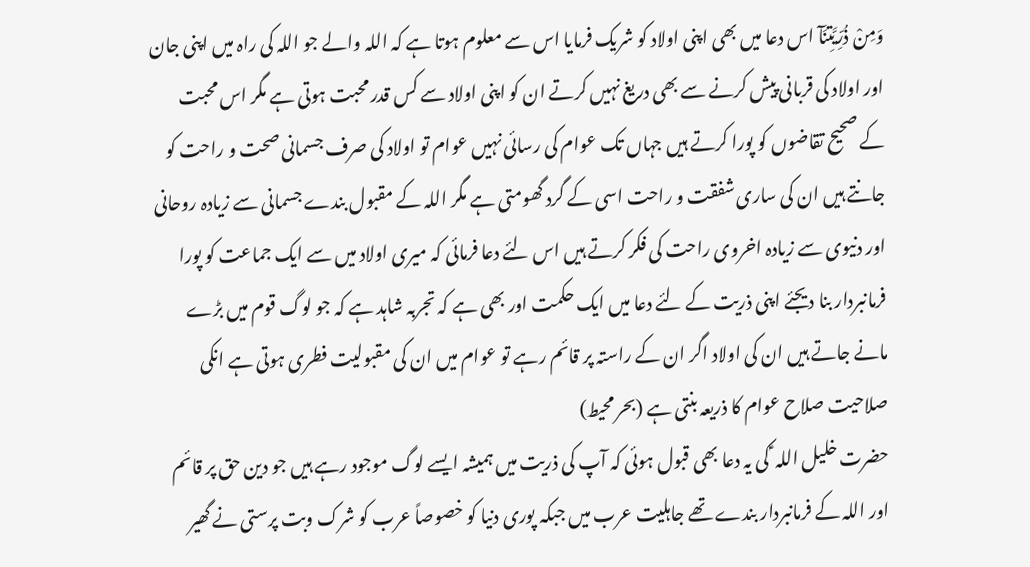وَمِنْ ذُرِّيَّتِنَآ اس دعا میں بھی اپنی اولاد کو شریک فرمایا اس سے معلوم ہوتا ہے کہ اللہ والے جو اللہ کی راہ میں اپنی جان اور اولاد کی قربانی پیش کرنے سے بھی دریغ نہیں کرتے ان کو اپنی اولاد سے کس قدر محبت ہوتی ہے مگر اس محبت کے صحیح تقاضوں کو پورا کرتے ہیں جہاں تک عوام کی رسائی نہیں عوام تو اولاد کی صرف جسمانی صحت و راحت کو جانتے ہیں ان کی ساری شفقت و راحت اسی کے گرد گھومتی ہے مگر اللہ کے مقبول بندے جسمانی سے زیادہ روحانی اور دنیوی سے زیادہ اخروی راحت کی فکر کرتے ہیں اس لئے دعا فرمائی کہ میری اولاد میں سے ایک جماعت کو پورا فرمانبردار بنا دیجئے اپنی ذریت کے لئے دعا میں ایک حکمت اور بھی ہے کہ تجربہ شاہد ہے کہ جو لوگ قوم میں بڑے مانے جاتے ہیں ان کی اولاد اگر ان کے راستہ پر قائم رہے تو عوام میں ان کی مقبولیت فطری ہوتی ہے انکی صلاحیت صلاح عوام کا ذریعہ بنتی ہے (بحر محیط)
حضرت خلیل اللہ ؑ کی یہ دعا بھی قبول ہوئی کہ آپ کی ذریت میں ہمیشہ ایسے لوگ موجود رہے ہیں جو دین حق پر قائم اور اللہ کے فرمانبردار بندے تھے جاہلیت عرب میں جبکہ پوری دنیا کو خصوصاً عرب کو شرک وبت پرستی نے گھیر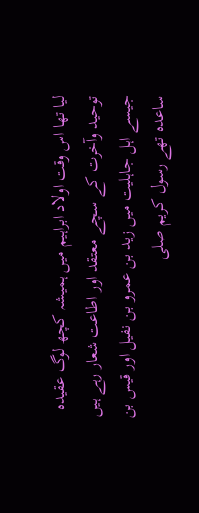لیا تھا اس وقت اولاد ابراہیم میں ہمیشہ کچھ لوگ عقیدہ توحید وآخرت کے سچے معتقد اور اطاعت شعار رہے ہیں جیسے اہل جاہلیت میں زید بن عمرو بن نفیل اور قیس بن ساعدہ تھے رسول کریم صلى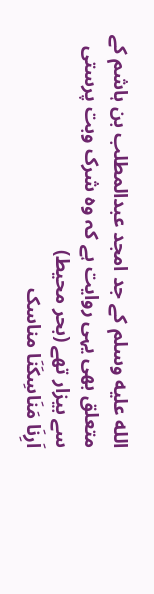الله عليه وسلم کے جد امجد عبدالمطلب بن ہاشم کے متعلق بھی یہی روایت ہے کہ وہ شرک وبت پرستی سے بیزار تھے (بحر محیط)
اَرِنَا مَنَاسِكَنَا مناسک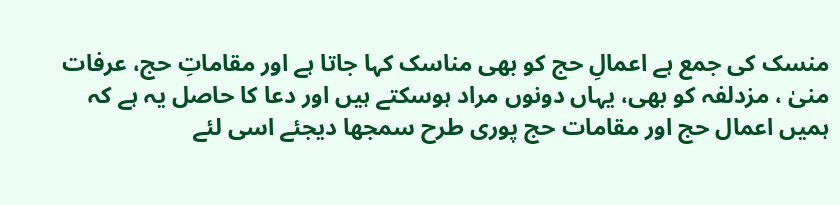منسک کی جمع ہے اعمالِ حج کو بھی مناسک کہا جاتا ہے اور مقاماتِ حج، عرفات منیٰ ، مزدلفہ کو بھی، یہاں دونوں مراد ہوسکتے ہیں اور دعا کا حاصل یہ ہے کہ ہمیں اعمال حج اور مقامات حج پوری طرح سمجھا دیجئے اسی لئے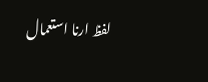لفظ ارنا استعمال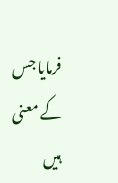فرمایا جس کے معنی ہیں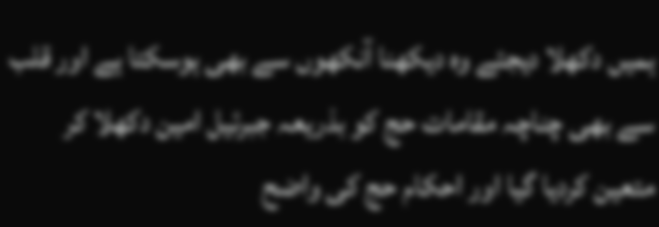ہمیں دکھلا دیجئے وہ دیکھنا آنکھوں سے بھی ہوسکتا ہے اور قلب سے بھی چناچہ مقامات حج کو بذریعہ جبرئیل امین دکھلا کر متعین کردیا گیا اور احکام حج کی واضح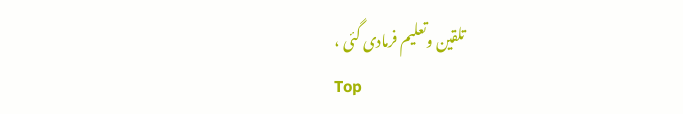تلقین وتعلیم فرمادی گئی ،
Top